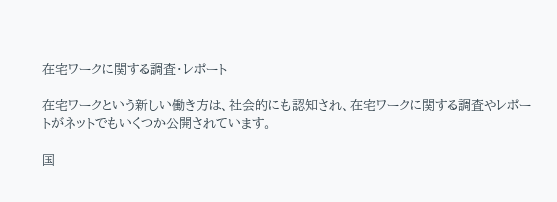在宅ワークに関する調査・レポート

在宅ワークという新しい働き方は、社会的にも認知され、在宅ワークに関する調査やレポートがネットでもいくつか公開されています。

国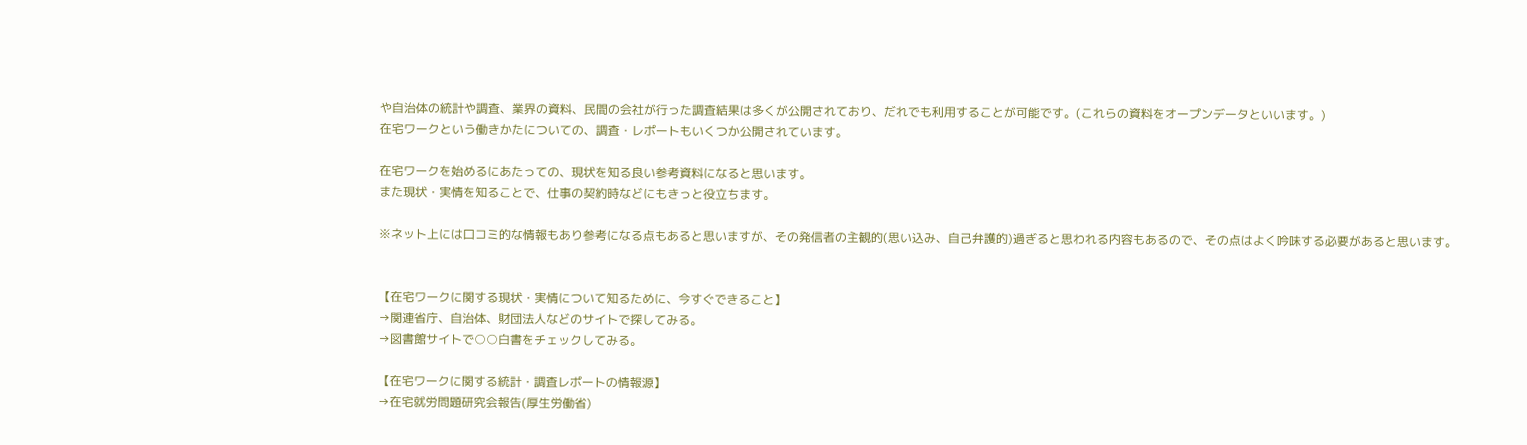や自治体の統計や調査、業界の資料、民間の会社が行った調査結果は多くが公開されており、だれでも利用することが可能です。(これらの資料をオープンデータといいます。)
在宅ワークという働きかたについての、調査・レポートもいくつか公開されています。

在宅ワークを始めるにあたっての、現状を知る良い参考資料になると思います。
また現状・実情を知ることで、仕事の契約時などにもきっと役立ちます。

※ネット上には口コミ的な情報もあり参考になる点もあると思いますが、その発信者の主観的(思い込み、自己弁護的)過ぎると思われる内容もあるので、その点はよく吟味する必要があると思います。


【在宅ワークに関する現状・実情について知るために、今すぐできること】
→関連省庁、自治体、財団法人などのサイトで探してみる。
→図書館サイトで○○白書をチェックしてみる。

【在宅ワークに関する統計・調査レポートの情報源】
→在宅就労問題研究会報告(厚生労働省)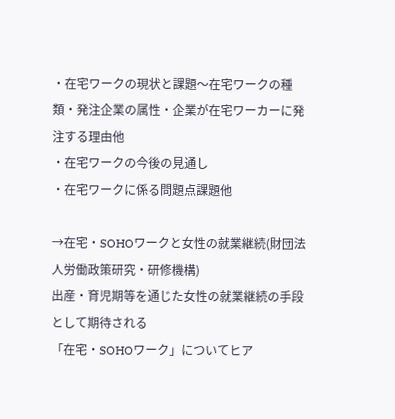・在宅ワークの現状と課題〜在宅ワークの種類・発注企業の属性・企業が在宅ワーカーに発注する理由他
・在宅ワークの今後の見通し
・在宅ワークに係る問題点課題他

→在宅・SOHOワークと女性の就業継続(財団法人労働政策研究・研修機構)
出産・育児期等を通じた女性の就業継続の手段として期待される
「在宅・SOHOワーク」についてヒア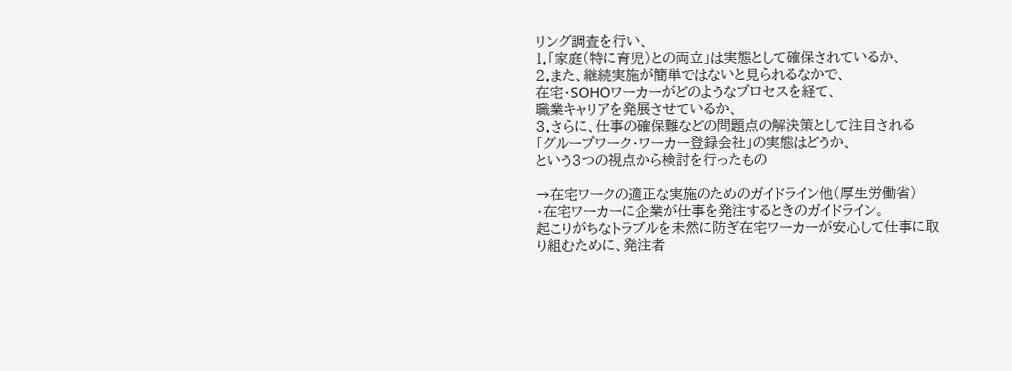リング調査を行い、
1.「家庭(特に育児)との両立」は実態として確保されているか、
2.また、継続実施が簡単ではないと見られるなかで、
在宅・SOHOワーカーがどのようなプロセスを経て、
職業キャリアを発展させているか、
3.さらに、仕事の確保難などの問題点の解決策として注目される
「グループワーク・ワーカー登録会社」の実態はどうか、
という3つの視点から検討を行ったもの

→在宅ワークの適正な実施のためのガイドライン他(厚生労働省)
・在宅ワーカーに企業が仕事を発注するときのガイドライン。
起こりがちなトラブルを未然に防ぎ在宅ワーカーが安心して仕事に取り組むために、発注者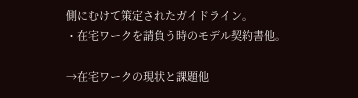側にむけて策定されたガイドライン。
・在宅ワークを請負う時のモデル契約書他。

→在宅ワークの現状と課題他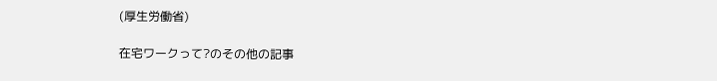(厚生労働省)

在宅ワークって?のその他の記事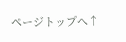ページトップへ↑